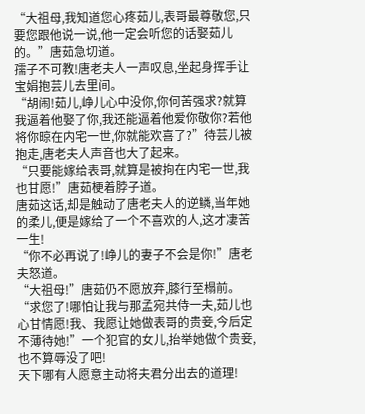“大祖母,我知道您心疼茹儿,表哥最尊敬您,只要您跟他说一说,他一定会听您的话娶茹儿的。”唐茹急切道。
孺子不可教!唐老夫人一声叹息,坐起身挥手让宝娟抱芸儿去里间。
“胡闹!茹儿,峥儿心中没你,你何苦强求?就算我逼着他娶了你,我还能逼着他爱你敬你?若他将你晾在内宅一世,你就能欢喜了?”待芸儿被抱走,唐老夫人声音也大了起来。
“只要能嫁给表哥,就算是被拘在内宅一世,我也甘愿!”唐茹梗着脖子道。
唐茹这话,却是触动了唐老夫人的逆鳞,当年她的柔儿,便是嫁给了一个不喜欢的人,这才凄苦一生!
“你不必再说了!峥儿的妻子不会是你!”唐老夫怒道。
“大祖母!”唐茹仍不愿放弃,膝行至榻前。“求您了!哪怕让我与那孟宛共侍一夫,茹儿也心甘情愿!我、我愿让她做表哥的贵妾,今后定不薄待她!”一个犯官的女儿,抬举她做个贵妾,也不算辱没了吧!
天下哪有人愿意主动将夫君分出去的道理!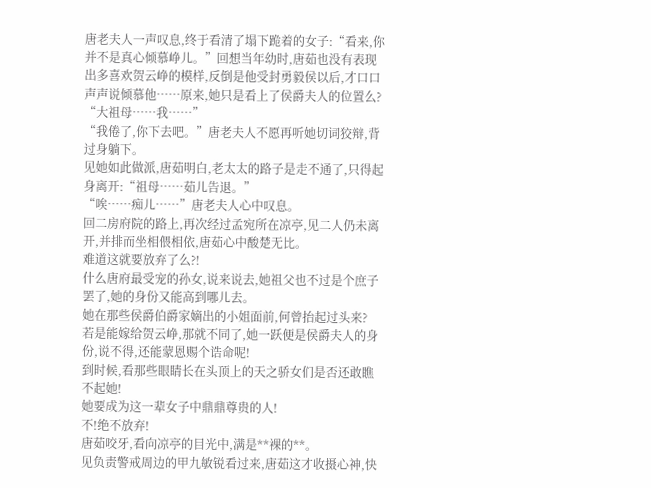唐老夫人一声叹息,终于看清了塌下跪着的女子:“看来,你并不是真心倾慕峥儿。”回想当年幼时,唐茹也没有表现出多喜欢贺云峥的模样,反倒是他受封勇毅侯以后,才口口声声说倾慕他……原来,她只是看上了侯爵夫人的位置么?
“大祖母……我……”
“我倦了,你下去吧。”唐老夫人不愿再听她切词狡辩,背过身躺下。
见她如此做派,唐茹明白,老太太的路子是走不通了,只得起身离开:“祖母……茹儿告退。”
“唉……痴儿……”唐老夫人心中叹息。
回二房府院的路上,再次经过孟宛所在凉亭,见二人仍未离开,并排而坐相偎相依,唐茹心中酸楚无比。
难道这就要放弃了么?!
什么唐府最受宠的孙女,说来说去,她祖父也不过是个庶子罢了,她的身份又能高到哪儿去。
她在那些侯爵伯爵家嫡出的小姐面前,何曾抬起过头来?
若是能嫁给贺云峥,那就不同了,她一跃便是侯爵夫人的身份,说不得,还能蒙恩赐个诰命呢!
到时候,看那些眼睛长在头顶上的天之骄女们是否还敢瞧不起她!
她要成为这一辈女子中鼎鼎尊贵的人!
不!绝不放弃!
唐茹咬牙,看向凉亭的目光中,满是**裸的**。
见负责警戒周边的甲九敏锐看过来,唐茹这才收摄心神,快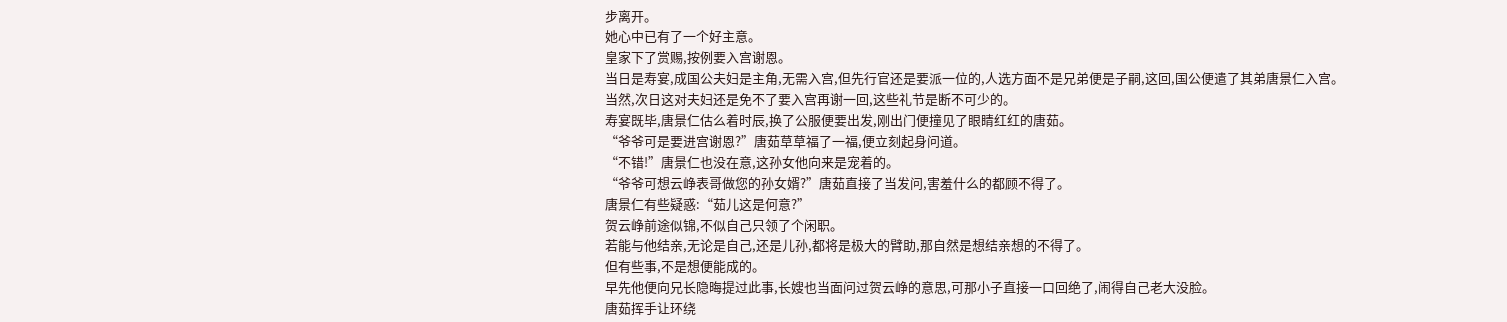步离开。
她心中已有了一个好主意。
皇家下了赏赐,按例要入宫谢恩。
当日是寿宴,成国公夫妇是主角,无需入宫,但先行官还是要派一位的,人选方面不是兄弟便是子嗣,这回,国公便遣了其弟唐景仁入宫。
当然,次日这对夫妇还是免不了要入宫再谢一回,这些礼节是断不可少的。
寿宴既毕,唐景仁估么着时辰,换了公服便要出发,刚出门便撞见了眼睛红红的唐茹。
“爷爷可是要进宫谢恩?”唐茹草草福了一福,便立刻起身问道。
“不错!”唐景仁也没在意,这孙女他向来是宠着的。
“爷爷可想云峥表哥做您的孙女婿?”唐茹直接了当发问,害羞什么的都顾不得了。
唐景仁有些疑惑:“茹儿这是何意?”
贺云峥前途似锦,不似自己只领了个闲职。
若能与他结亲,无论是自己,还是儿孙,都将是极大的臂助,那自然是想结亲想的不得了。
但有些事,不是想便能成的。
早先他便向兄长隐晦提过此事,长嫂也当面问过贺云峥的意思,可那小子直接一口回绝了,闹得自己老大没脸。
唐茹挥手让环绕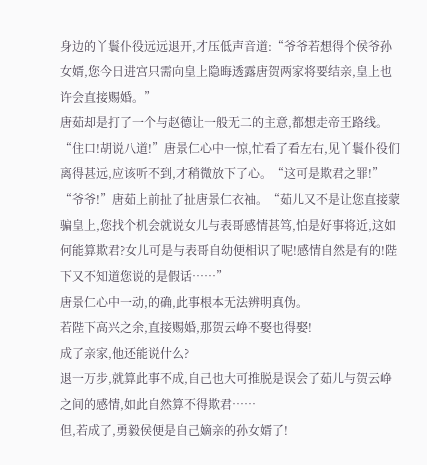身边的丫鬟仆役远远退开,才压低声音道:“爷爷若想得个侯爷孙女婿,您今日进宫只需向皇上隐晦透露唐贺两家将要结亲,皇上也许会直接赐婚。”
唐茹却是打了一个与赵德让一般无二的主意,都想走帝王路线。
“住口!胡说八道!”唐景仁心中一惊,忙看了看左右,见丫鬟仆役们离得甚远,应该听不到,才稍微放下了心。“这可是欺君之罪!”
“爷爷!”唐茹上前扯了扯唐景仁衣袖。“茹儿又不是让您直接蒙骗皇上,您找个机会就说女儿与表哥感情甚笃,怕是好事将近,这如何能算欺君?女儿可是与表哥自幼便相识了呢!感情自然是有的!陛下又不知道您说的是假话……”
唐景仁心中一动,的确,此事根本无法辨明真伪。
若陛下高兴之余,直接赐婚,那贺云峥不娶也得娶!
成了亲家,他还能说什么?
退一万步,就算此事不成,自己也大可推脱是误会了茹儿与贺云峥之间的感情,如此自然算不得欺君……
但,若成了,勇毅侯便是自己嫡亲的孙女婿了!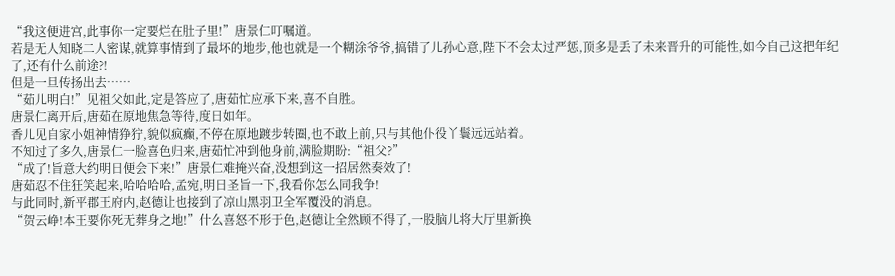“我这便进宫,此事你一定要烂在肚子里!”唐景仁叮嘱道。
若是无人知晓二人密谋,就算事情到了最坏的地步,他也就是一个糊涂爷爷,搞错了儿孙心意,陛下不会太过严惩,顶多是丢了未来晋升的可能性,如今自己这把年纪了,还有什么前途?!
但是一旦传扬出去……
“茹儿明白!”见祖父如此,定是答应了,唐茹忙应承下来,喜不自胜。
唐景仁离开后,唐茹在原地焦急等待,度日如年。
香儿见自家小姐神情狰狞,貌似疯癫,不停在原地踱步转圈,也不敢上前,只与其他仆役丫鬟远远站着。
不知过了多久,唐景仁一脸喜色归来,唐茹忙冲到他身前,满脸期盼:“祖父?”
“成了!旨意大约明日便会下来!”唐景仁难掩兴奋,没想到这一招居然奏效了!
唐茹忍不住狂笑起来,哈哈哈哈,孟宛,明日圣旨一下,我看你怎么同我争!
与此同时,新平郡王府内,赵德让也接到了凉山黑羽卫全军覆没的消息。
“贺云峥!本王要你死无葬身之地!”什么喜怒不形于色,赵德让全然顾不得了,一股脑儿将大厅里新换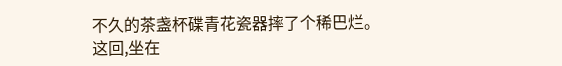不久的茶盏杯碟青花瓷器摔了个稀巴烂。
这回,坐在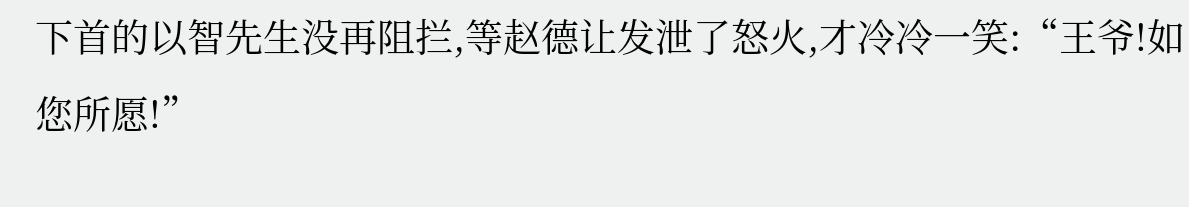下首的以智先生没再阻拦,等赵德让发泄了怒火,才冷冷一笑:“王爷!如您所愿!”